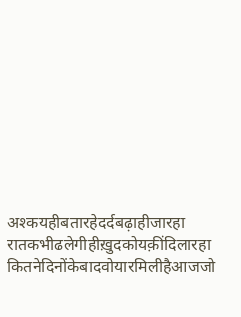अश्कयहीबतारहेदर्दबढ़ाहीजारहा
रातकभीढलेगीहीख़ुदकोयक़ींदिलारहा
कितनेदिनोंकेबादवोयारमिलीहैआजजो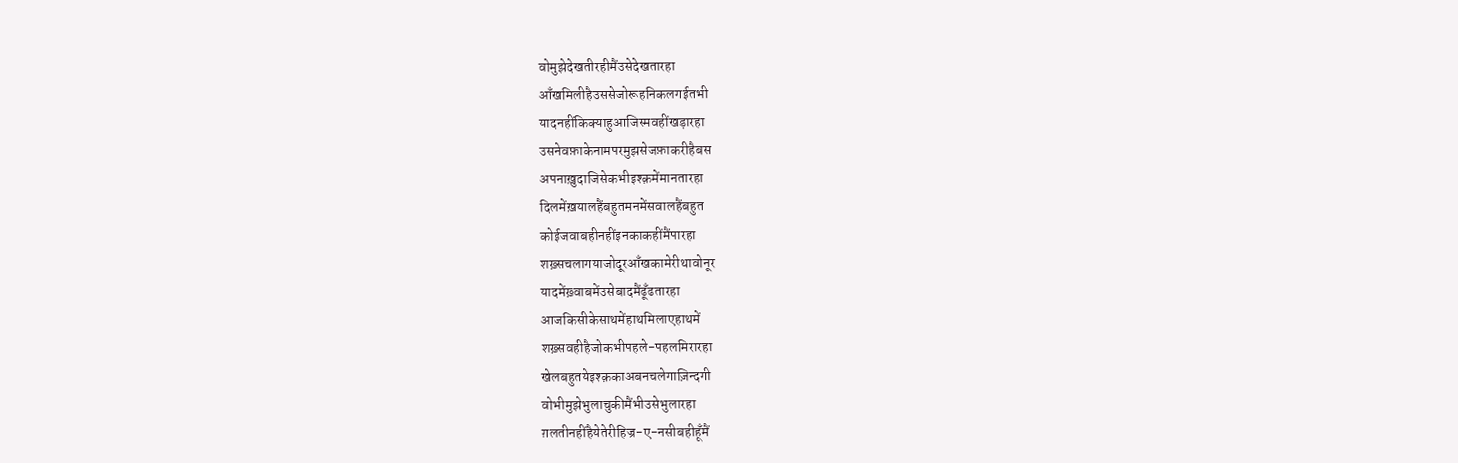वोमुझेदेखतीरहीमैंउसेदेखतारहा
आँखमिलीहैउससेजोरूहनिकलगईतभी
यादनहींकिक्याहुआजिस्मवहींखड़ारहा
उसनेवफ़ाकेनामपरमुझसेजफ़ाकरीहैबस
अपनाख़ुदाजिसेकभीइश्क़मेंमानतारहा
दिलमेंख़यालहैंबहुतमनमेंसवालहैंबहुत
कोईजवाबहीनहींइनकाकहींमैंपारहा
शख़्सचलागयाजोदूरआँखकामेरीथावोनूर
यादमेंख़्वाबमेंउसेबादमैंढूँढतारहा
आजकिसीकेसाथमेंहाथमिलाएहाथमें
शख़्सवहीहैजोकभीपहले-पहलमिरारहा
खेलबहुतयेइश्क़काअबनचलेगाज़िन्दगी
वोभीमुझेभुलाचुकीमैंभीउसेभुलारहा
ग़लतीनहींहैयेतेरीहिज्र-ए-नसीबहीहूँमैं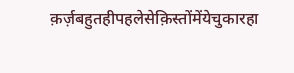क़र्ज़बहुतहीपहलेसेक़िस्तोंमेंयेचुकारहा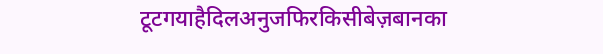टूटगयाहैदिलअनुजफिरकिसीबेज़बानका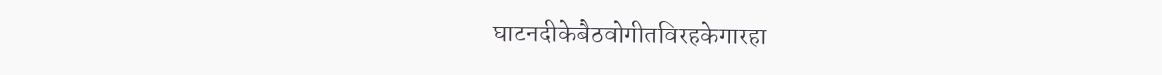घाटनदीकेबैठवोगीतविरहकेगारहा